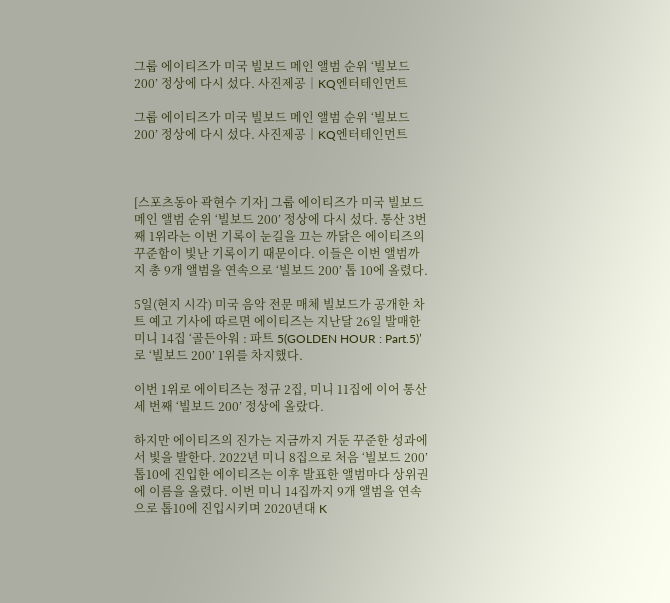그룹 에이티즈가 미국 빌보드 메인 앨범 순위 ‘빌보드 200’ 정상에 다시 섰다. 사진제공│KQ엔터테인먼트

그룹 에이티즈가 미국 빌보드 메인 앨범 순위 ‘빌보드 200’ 정상에 다시 섰다. 사진제공│KQ엔터테인먼트



[스포츠동아 곽현수 기자] 그룹 에이티즈가 미국 빌보드 메인 앨범 순위 ‘빌보드 200’ 정상에 다시 섰다. 통산 3번째 1위라는 이번 기록이 눈길을 끄는 까닭은 에이티즈의 꾸준함이 빛난 기록이기 때문이다. 이들은 이번 앨범까지 총 9개 앨범을 연속으로 ‘빌보드 200’ 톱 10에 올렸다.

5일(현지 시각) 미국 음악 전문 매체 빌보드가 공개한 차트 예고 기사에 따르면 에이티즈는 지난달 26일 발매한 미니 14집 ‘골든아워 : 파트 5(GOLDEN HOUR : Part.5)’로 ‘빌보드 200’ 1위를 차지했다.

이번 1위로 에이티즈는 정규 2집, 미니 11집에 이어 통산 세 번째 ‘빌보드 200’ 정상에 올랐다.

하지만 에이티즈의 진가는 지금까지 거둔 꾸준한 성과에서 빛을 발한다. 2022년 미니 8집으로 처음 ‘빌보드 200’ 톱10에 진입한 에이티즈는 이후 발표한 앨범마다 상위권에 이름을 올렸다. 이번 미니 14집까지 9개 앨범을 연속으로 톱10에 진입시키며 2020년대 K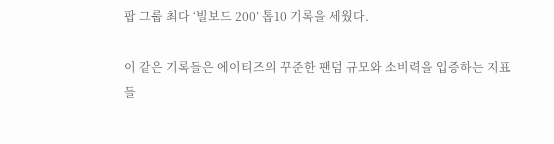팝 그룹 최다 ‘빌보드 200’ 톱10 기록을 세웠다.

이 같은 기록들은 에이티즈의 꾸준한 팬덤 규모와 소비력을 입증하는 지표들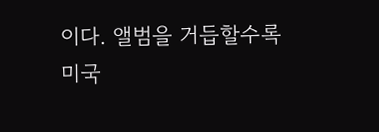이다. 앨범을 거듭할수록 미국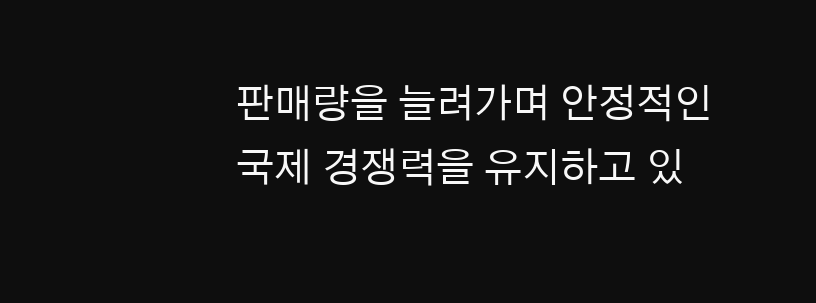판매량을 늘려가며 안정적인 국제 경쟁력을 유지하고 있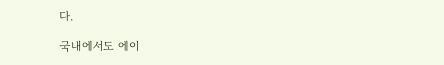다.

국내에서도 에이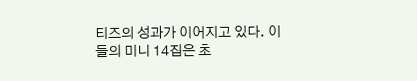티즈의 성과가 이어지고 있다. 이들의 미니 14집은 초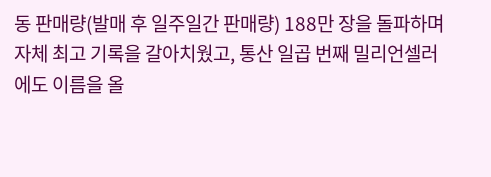동 판매량(발매 후 일주일간 판매량) 188만 장을 돌파하며 자체 최고 기록을 갈아치웠고, 통산 일곱 번째 밀리언셀러에도 이름을 올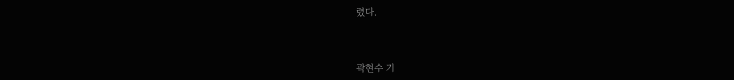렸다.



곽현수 기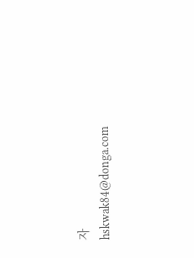자 hskwak84@donga.com